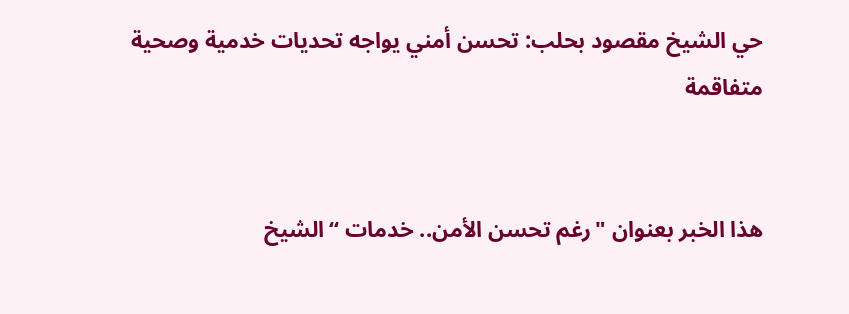حي الشيخ مقصود بحلب: تحسن أمني يواجه تحديات خدمية وصحية متفاقمة


هذا الخبر بعنوان "رغم تحسن الأمن.. خدمات “الشيخ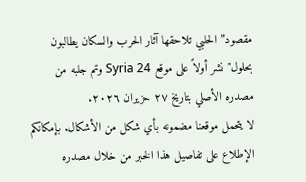مقصود” الحلبي تلاحقها آثار الحرب والسكان يطالبون بحلول" نشر أولاً على موقع Syria 24 وتم جلبه من مصدره الأصلي بتاريخ ٢٧ حزيران ٢٠٢٦.
لا يتحمل موقعنا مضمونه بأي شكل من الأشكال. بإمكانكم الإطلاع على تفاصيل هذا الخبر من خلال مصدره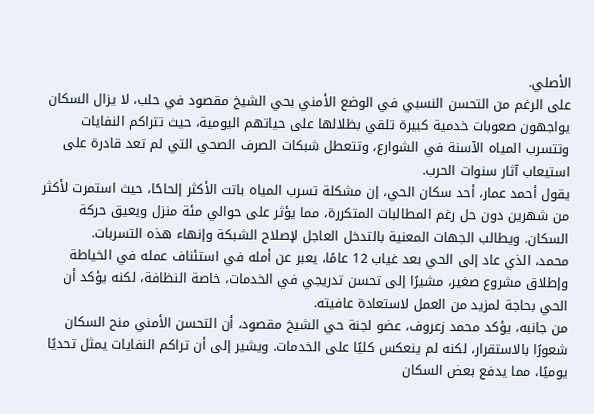الأصلي.
على الرغم من التحسن النسبي في الوضع الأمني بحي الشيخ مقصود في حلب، لا يزال السكان يواجهون صعوبات خدمية كبيرة تلقي بظلالها على حياتهم اليومية، حيث تتراكم النفايات وتتسرب المياه الآسنة في الشوارع، وتتعطل شبكات الصرف الصحي التي لم تعد قادرة على استيعاب آثار سنوات الحرب.
يقول أحمد عمار، أحد سكان الحي، إن مشكلة تسرب المياه باتت الأكثر إلحاحًا، حيث استمرت لأكثر من شهرين دون حل رغم المطالبات المتكررة، مما يؤثر على حوالي مئة منزل ويعيق حركة السكان. ويطالب الجهات المعنية بالتدخل العاجل لإصلاح الشبكة وإنهاء هذه التسربات.
محمد، الذي عاد إلى الحي بعد غياب 12 عامًا، يعبر عن أمله في استئناف عمله في الخياطة وإطلاق مشروع صغير، مشيرًا إلى تحسن تدريجي في الخدمات، خاصة النظافة، لكنه يؤكد أن الحي بحاجة لمزيد من العمل لاستعادة عافيته.
من جانبه، يؤكد محمد زعروف، عضو لجنة حي الشيخ مقصود، أن التحسن الأمني منح السكان شعورًا بالاستقرار، لكنه لم ينعكس كليًا على الخدمات. ويشير إلى أن تراكم النفايات يمثل تحديًا يوميًا، مما يدفع بعض السكان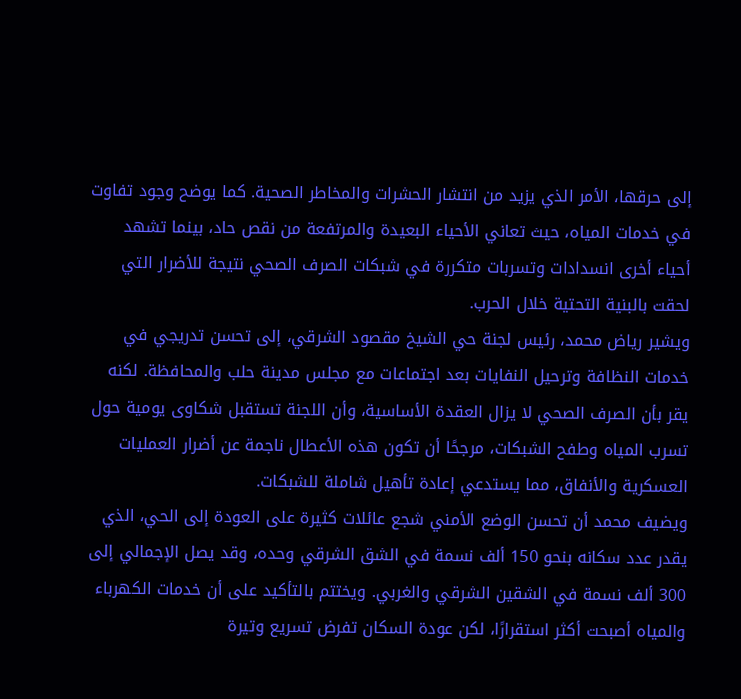إلى حرقها، الأمر الذي يزيد من انتشار الحشرات والمخاطر الصحية. كما يوضح وجود تفاوت في خدمات المياه، حيث تعاني الأحياء البعيدة والمرتفعة من نقص حاد، بينما تشهد أحياء أخرى انسدادات وتسربات متكررة في شبكات الصرف الصحي نتيجة للأضرار التي لحقت بالبنية التحتية خلال الحرب.
ويشير رياض محمد، رئيس لجنة حي الشيخ مقصود الشرقي، إلى تحسن تدريجي في خدمات النظافة وترحيل النفايات بعد اجتماعات مع مجلس مدينة حلب والمحافظة. لكنه يقر بأن الصرف الصحي لا يزال العقدة الأساسية، وأن اللجنة تستقبل شكاوى يومية حول تسرب المياه وطفح الشبكات، مرجحًا أن تكون هذه الأعطال ناجمة عن أضرار العمليات العسكرية والأنفاق، مما يستدعي إعادة تأهيل شاملة للشبكات.
ويضيف محمد أن تحسن الوضع الأمني شجع عائلات كثيرة على العودة إلى الحي، الذي يقدر عدد سكانه بنحو 150 ألف نسمة في الشق الشرقي وحده، وقد يصل الإجمالي إلى 300 ألف نسمة في الشقين الشرقي والغربي. ويختتم بالتأكيد على أن خدمات الكهرباء والمياه أصبحت أكثر استقرارًا، لكن عودة السكان تفرض تسريع وتيرة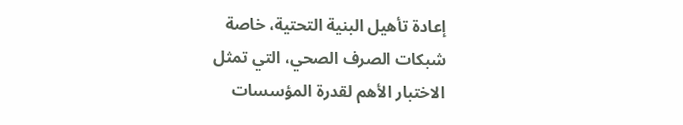إعادة تأهيل البنية التحتية، خاصة شبكات الصرف الصحي، التي تمثل الاختبار الأهم لقدرة المؤسسات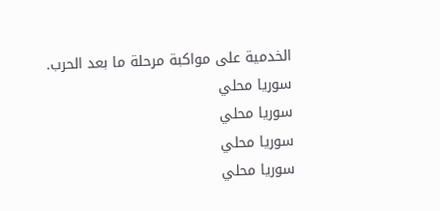الخدمية على مواكبة مرحلة ما بعد الحرب.
سوريا محلي
سوريا محلي
سوريا محلي
سوريا محلي